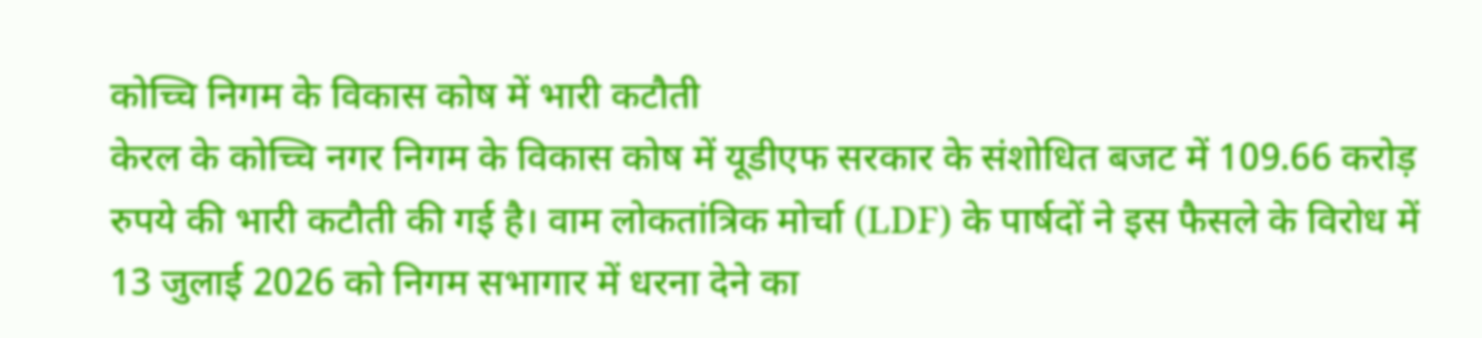कोच्चि निगम के विकास कोष में भारी कटौती
केरल के कोच्चि नगर निगम के विकास कोष में यूडीएफ सरकार के संशोधित बजट में 109.66 करोड़ रुपये की भारी कटौती की गई है। वाम लोकतांत्रिक मोर्चा (LDF) के पार्षदों ने इस फैसले के विरोध में 13 जुलाई 2026 को निगम सभागार में धरना देने का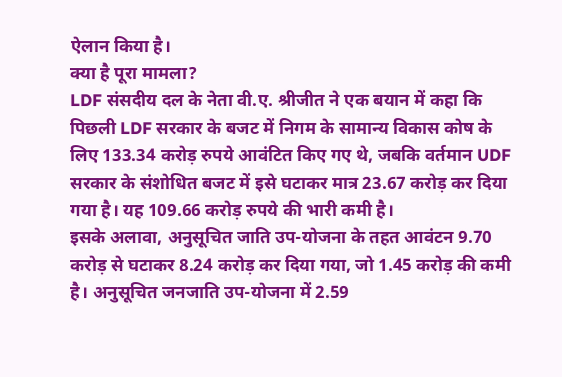ऐलान किया है।
क्या है पूरा मामला?
LDF संसदीय दल के नेता वी.ए. श्रीजीत ने एक बयान में कहा कि पिछली LDF सरकार के बजट में निगम के सामान्य विकास कोष के लिए 133.34 करोड़ रुपये आवंटित किए गए थे, जबकि वर्तमान UDF सरकार के संशोधित बजट में इसे घटाकर मात्र 23.67 करोड़ कर दिया गया है। यह 109.66 करोड़ रुपये की भारी कमी है।
इसके अलावा, अनुसूचित जाति उप-योजना के तहत आवंटन 9.70 करोड़ से घटाकर 8.24 करोड़ कर दिया गया, जो 1.45 करोड़ की कमी है। अनुसूचित जनजाति उप-योजना में 2.59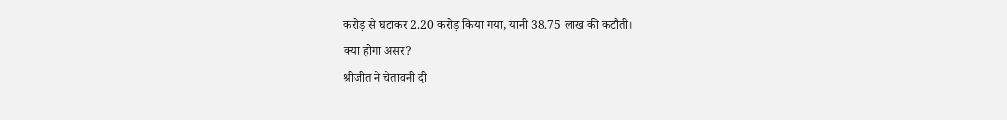करोड़ से घटाकर 2.20 करोड़ किया गया, यानी 38.75 लाख की कटौती।
क्या होगा असर?
श्रीजीत ने चेतावनी दी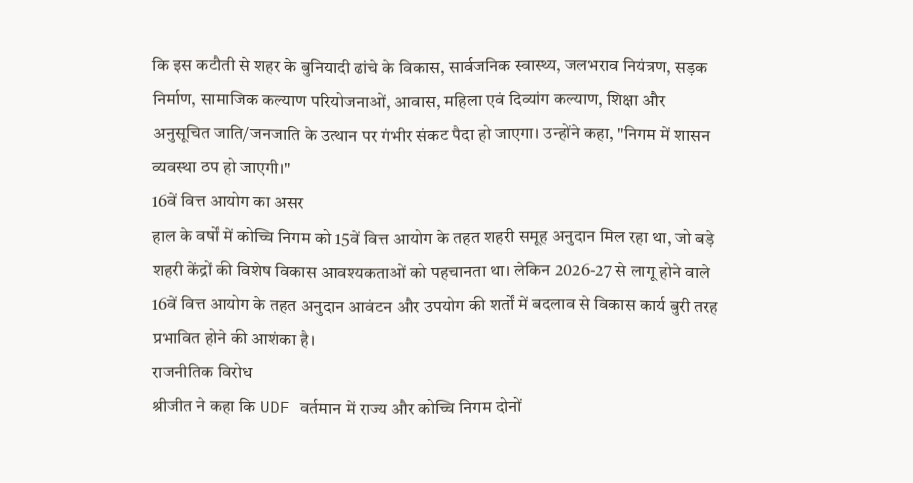कि इस कटौती से शहर के बुनियादी ढांचे के विकास, सार्वजनिक स्वास्थ्य, जलभराव नियंत्रण, सड़क निर्माण, सामाजिक कल्याण परियोजनाओं, आवास, महिला एवं दिव्यांग कल्याण, शिक्षा और अनुसूचित जाति/जनजाति के उत्थान पर गंभीर संकट पैदा हो जाएगा। उन्होंने कहा, "निगम में शासन व्यवस्था ठप हो जाएगी।"
16वें वित्त आयोग का असर
हाल के वर्षों में कोच्चि निगम को 15वें वित्त आयोग के तहत शहरी समूह अनुदान मिल रहा था, जो बड़े शहरी केंद्रों की विशेष विकास आवश्यकताओं को पहचानता था। लेकिन 2026-27 से लागू होने वाले 16वें वित्त आयोग के तहत अनुदान आवंटन और उपयोग की शर्तों में बदलाव से विकास कार्य बुरी तरह प्रभावित होने की आशंका है।
राजनीतिक विरोध
श्रीजीत ने कहा कि UDF वर्तमान में राज्य और कोच्चि निगम दोनों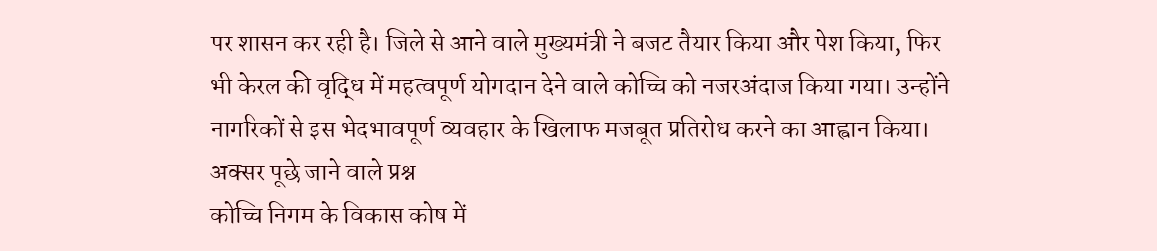पर शासन कर रही है। जिले से आने वाले मुख्यमंत्री ने बजट तैयार किया और पेश किया, फिर भी केरल की वृद्धि में महत्वपूर्ण योगदान देने वाले कोच्चि को नजरअंदाज किया गया। उन्होंने नागरिकों से इस भेदभावपूर्ण व्यवहार के खिलाफ मजबूत प्रतिरोध करने का आह्वान किया।
अक्सर पूछे जाने वाले प्रश्न
कोच्चि निगम के विकास कोष में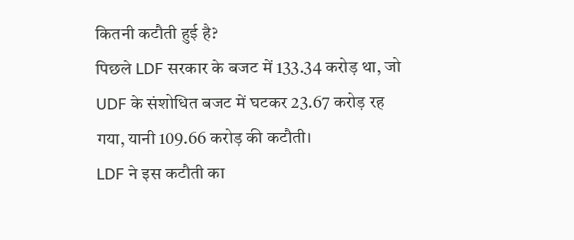कितनी कटौती हुई है?
पिछले LDF सरकार के बजट में 133.34 करोड़ था, जो UDF के संशोधित बजट में घटकर 23.67 करोड़ रह गया, यानी 109.66 करोड़ की कटौती।
LDF ने इस कटौती का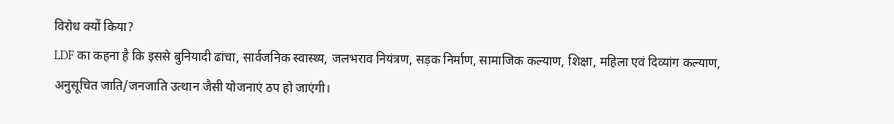विरोध क्यों किया?
LDF का कहना है कि इससे बुनियादी ढांचा, सार्वजनिक स्वास्थ्य, जलभराव नियंत्रण, सड़क निर्माण, सामाजिक कल्याण, शिक्षा, महिला एवं दिव्यांग कल्याण, अनुसूचित जाति/जनजाति उत्थान जैसी योजनाएं ठप हो जाएंगी।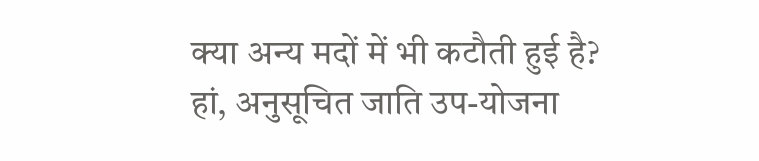क्या अन्य मदों में भी कटौती हुई है?
हां, अनुसूचित जाति उप-योजना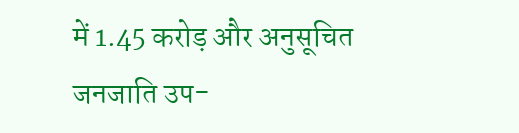में 1.45 करोड़ और अनुसूचित जनजाति उप-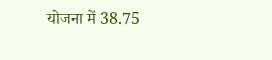योजना में 38.75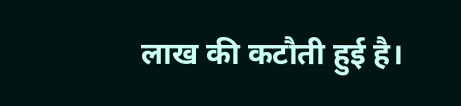लाख की कटौती हुई है।